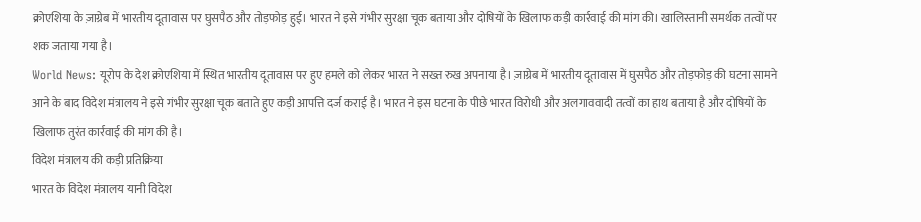क्रोएशिया के ज़ाग्रेब में भारतीय दूतावास पर घुसपैठ और तोड़फोड़ हुई। भारत ने इसे गंभीर सुरक्षा चूक बताया और दोषियों के खिलाफ कड़ी कार्रवाई की मांग की। खालिस्तानी समर्थक तत्वों पर शक जताया गया है।
World News: यूरोप के देश क्रोएशिया में स्थित भारतीय दूतावास पर हुए हमले को लेकर भारत ने सख्त रुख अपनाया है। ज़ाग्रेब में भारतीय दूतावास में घुसपैठ और तोड़फोड़ की घटना सामने आने के बाद विदेश मंत्रालय ने इसे गंभीर सुरक्षा चूक बताते हुए कड़ी आपत्ति दर्ज कराई है। भारत ने इस घटना के पीछे भारत विरोधी और अलगाववादी तत्वों का हाथ बताया है और दोषियों के खिलाफ तुरंत कार्रवाई की मांग की है।
विदेश मंत्रालय की कड़ी प्रतिक्रिया
भारत के विदेश मंत्रालय यानी विदेश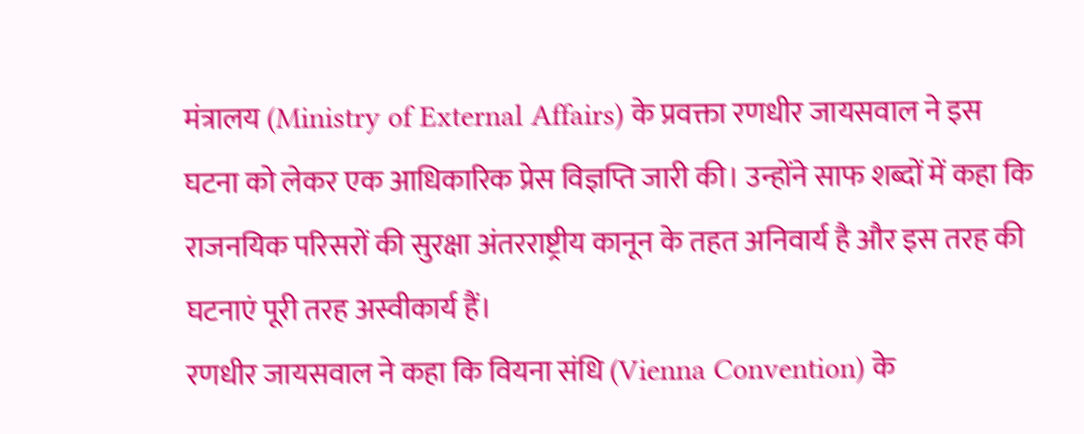मंत्रालय (Ministry of External Affairs) के प्रवक्ता रणधीर जायसवाल ने इस घटना को लेकर एक आधिकारिक प्रेस विज्ञप्ति जारी की। उन्होंने साफ शब्दों में कहा कि राजनयिक परिसरों की सुरक्षा अंतरराष्ट्रीय कानून के तहत अनिवार्य है और इस तरह की घटनाएं पूरी तरह अस्वीकार्य हैं।
रणधीर जायसवाल ने कहा कि वियना संधि (Vienna Convention) के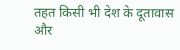तहत किसी भी देश के दूतावास और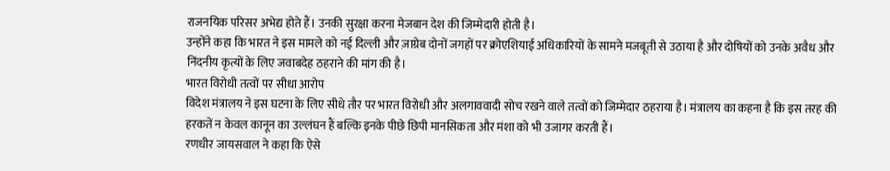राजनयिक परिसर अभेद्य होते हैं। उनकी सुरक्षा करना मेजबान देश की जिम्मेदारी होती है।
उन्होंने कहा कि भारत ने इस मामले को नई दिल्ली और ज़ाग्रेब दोनों जगहों पर क्रोएशियाई अधिकारियों के सामने मजबूती से उठाया है और दोषियों को उनके अवैध और निंदनीय कृत्यों के लिए जवाबदेह ठहराने की मांग की है।
भारत विरोधी तत्वों पर सीधा आरोप
विदेश मंत्रालय ने इस घटना के लिए सीधे तौर पर भारत विरोधी और अलगाववादी सोच रखने वाले तत्वों को जिम्मेदार ठहराया है। मंत्रालय का कहना है कि इस तरह की हरकतें न केवल कानून का उल्लंघन हैं बल्कि इनके पीछे छिपी मानसिकता और मंशा को भी उजागर करती हैं।
रणधीर जायसवाल ने कहा कि ऐसे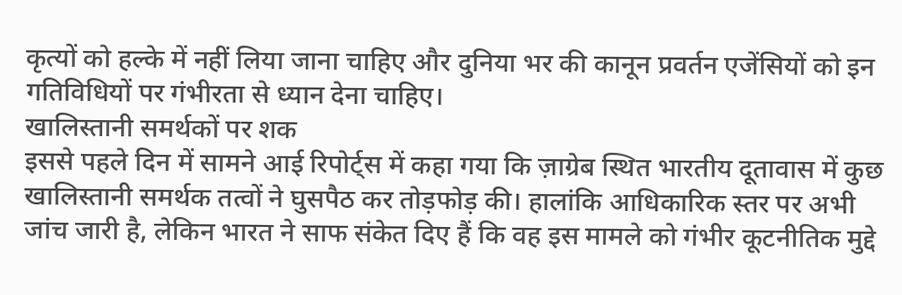कृत्यों को हल्के में नहीं लिया जाना चाहिए और दुनिया भर की कानून प्रवर्तन एजेंसियों को इन गतिविधियों पर गंभीरता से ध्यान देना चाहिए।
खालिस्तानी समर्थकों पर शक
इससे पहले दिन में सामने आई रिपोर्ट्स में कहा गया कि ज़ाग्रेब स्थित भारतीय दूतावास में कुछ खालिस्तानी समर्थक तत्वों ने घुसपैठ कर तोड़फोड़ की। हालांकि आधिकारिक स्तर पर अभी जांच जारी है, लेकिन भारत ने साफ संकेत दिए हैं कि वह इस मामले को गंभीर कूटनीतिक मुद्दे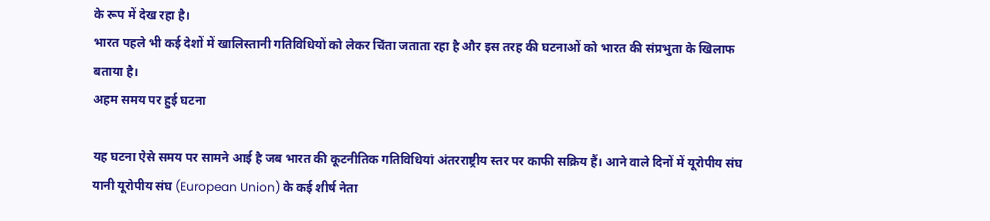के रूप में देख रहा है।
भारत पहले भी कई देशों में खालिस्तानी गतिविधियों को लेकर चिंता जताता रहा है और इस तरह की घटनाओं को भारत की संप्रभुता के खिलाफ बताया है।
अहम समय पर हुई घटना

यह घटना ऐसे समय पर सामने आई है जब भारत की कूटनीतिक गतिविधियां अंतरराष्ट्रीय स्तर पर काफी सक्रिय हैं। आने वाले दिनों में यूरोपीय संघ यानी यूरोपीय संघ (European Union) के कई शीर्ष नेता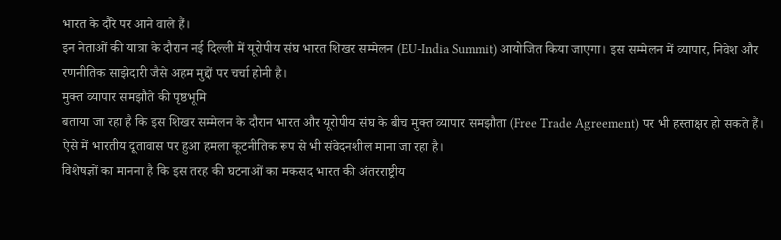भारत के दौरे पर आने वाले हैं।
इन नेताओं की यात्रा के दौरान नई दिल्ली में यूरोपीय संघ भारत शिखर सम्मेलन (EU-India Summit) आयोजित किया जाएगा। इस सम्मेलन में व्यापार, निवेश और रणनीतिक साझेदारी जैसे अहम मुद्दों पर चर्चा होनी है।
मुक्त व्यापार समझौते की पृष्ठभूमि
बताया जा रहा है कि इस शिखर सम्मेलन के दौरान भारत और यूरोपीय संघ के बीच मुक्त व्यापार समझौता (Free Trade Agreement) पर भी हस्ताक्षर हो सकते हैं। ऐसे में भारतीय दूतावास पर हुआ हमला कूटनीतिक रूप से भी संवेदनशील माना जा रहा है।
विशेषज्ञों का मानना है कि इस तरह की घटनाओं का मकसद भारत की अंतरराष्ट्रीय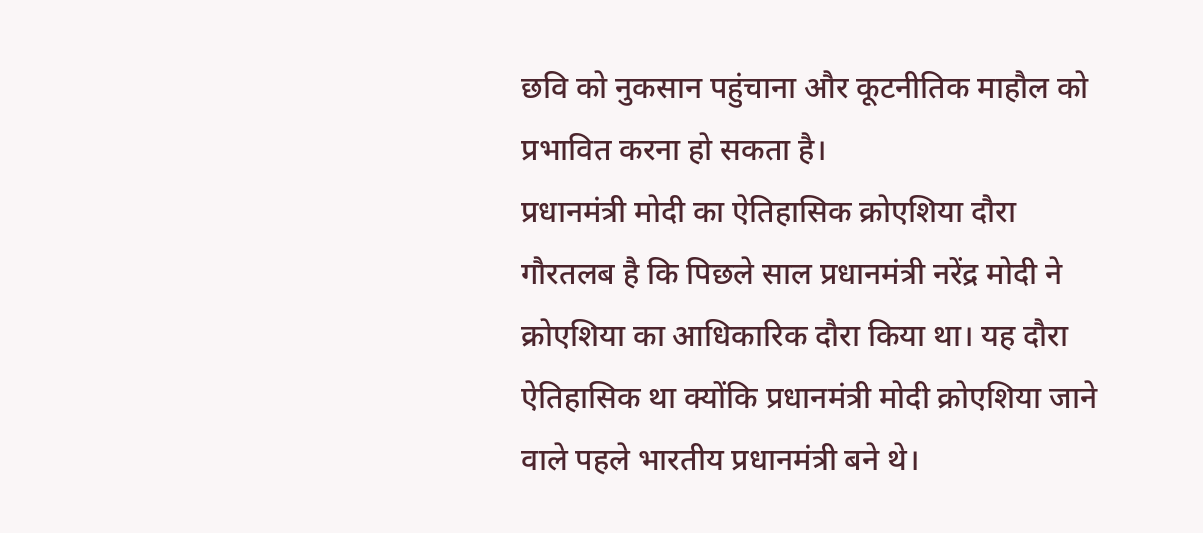छवि को नुकसान पहुंचाना और कूटनीतिक माहौल को प्रभावित करना हो सकता है।
प्रधानमंत्री मोदी का ऐतिहासिक क्रोएशिया दौरा
गौरतलब है कि पिछले साल प्रधानमंत्री नरेंद्र मोदी ने क्रोएशिया का आधिकारिक दौरा किया था। यह दौरा ऐतिहासिक था क्योंकि प्रधानमंत्री मोदी क्रोएशिया जाने वाले पहले भारतीय प्रधानमंत्री बने थे।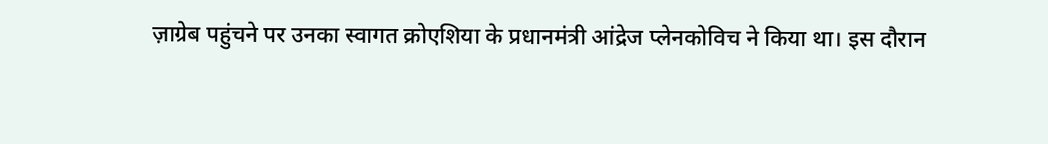ज़ाग्रेब पहुंचने पर उनका स्वागत क्रोएशिया के प्रधानमंत्री आंद्रेज प्लेनकोविच ने किया था। इस दौरान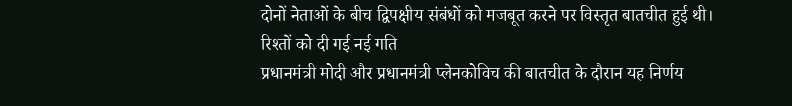दोनों नेताओं के बीच द्विपक्षीय संबंधों को मजबूत करने पर विस्तृत बातचीत हुई थी।
रिश्तों को दी गई नई गति
प्रधानमंत्री मोदी और प्रधानमंत्री प्लेनकोविच की बातचीत के दौरान यह निर्णय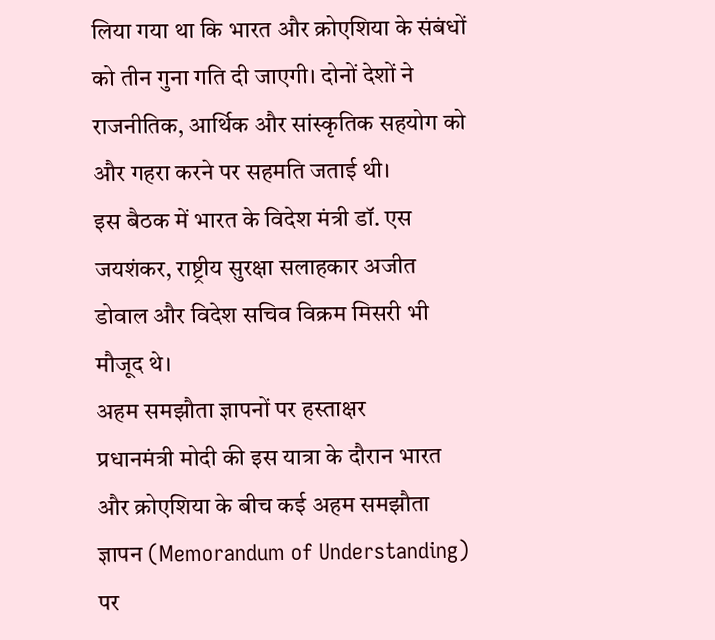लिया गया था कि भारत और क्रोएशिया के संबंधों को तीन गुना गति दी जाएगी। दोनों देशों ने राजनीतिक, आर्थिक और सांस्कृतिक सहयोग को और गहरा करने पर सहमति जताई थी।
इस बैठक में भारत के विदेश मंत्री डॉ. एस जयशंकर, राष्ट्रीय सुरक्षा सलाहकार अजीत डोवाल और विदेश सचिव विक्रम मिसरी भी मौजूद थे।
अहम समझौता ज्ञापनों पर हस्ताक्षर
प्रधानमंत्री मोदी की इस यात्रा के दौरान भारत और क्रोएशिया के बीच कई अहम समझौता ज्ञापन (Memorandum of Understanding) पर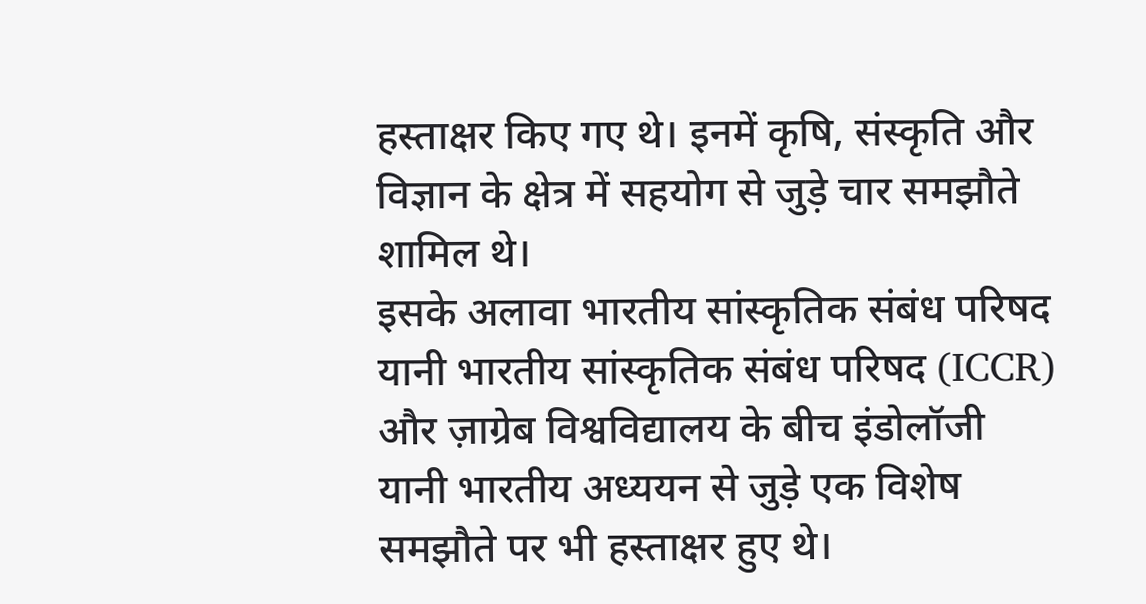हस्ताक्षर किए गए थे। इनमें कृषि, संस्कृति और विज्ञान के क्षेत्र में सहयोग से जुड़े चार समझौते शामिल थे।
इसके अलावा भारतीय सांस्कृतिक संबंध परिषद यानी भारतीय सांस्कृतिक संबंध परिषद (ICCR) और ज़ाग्रेब विश्वविद्यालय के बीच इंडोलॉजी यानी भारतीय अध्ययन से जुड़े एक विशेष समझौते पर भी हस्ताक्षर हुए थे।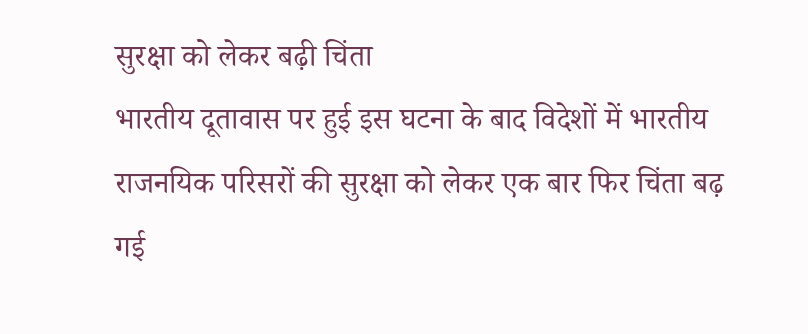सुरक्षा को लेकर बढ़ी चिंता
भारतीय दूतावास पर हुई इस घटना के बाद विदेशों में भारतीय राजनयिक परिसरों की सुरक्षा को लेकर एक बार फिर चिंता बढ़ गई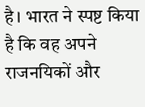है। भारत ने स्पष्ट किया है कि वह अपने राजनयिकों और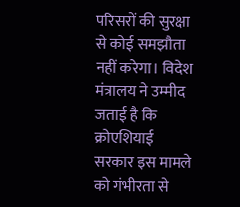परिसरों की सुरक्षा से कोई समझौता नहीं करेगा। विदेश मंत्रालय ने उम्मीद जताई है कि क्रोएशियाई सरकार इस मामले को गंभीरता से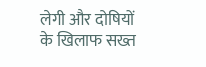लेगी और दोषियों के खिलाफ सख्त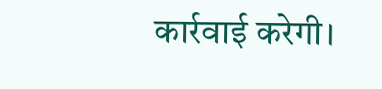कार्रवाई करेगी।